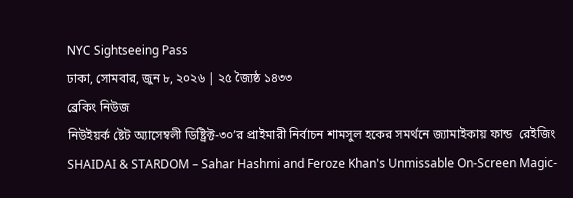NYC Sightseeing Pass
ঢাকা, সোমবার, জুন ৮, ২০২৬ | ২৫ জ্যৈষ্ঠ ১৪৩৩
ব্রেকিং নিউজ
নিউইয়র্ক ষ্টেট অ্যাসেম্বলী ডিষ্ট্রিক্ট-৩০’র প্রাইমারী নির্বাচন শামসুল হকের সমর্থনে জ্যামাইকায় ফান্ড  রেইজিং SHAIDAI & STARDOM – Sahar Hashmi and Feroze Khan's Unmissable On-Screen Magic-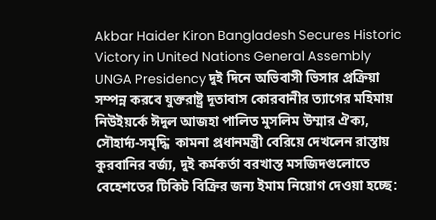Akbar Haider Kiron Bangladesh Secures Historic Victory in United Nations General Assembly UNGA Presidency দুই দিনে অভিবাসী ভিসার প্রক্রিয়া সম্পন্ন করবে যুক্তরাষ্ট্র দূতাবাস কোরবানীর ত্যাগের মহিমায় নিউইয়র্কে ঈদুল আজহা পালিত মুসলিম উম্মার ঐক্য, সৌহার্দ্য-সমৃদ্ধি  কামনা প্রধানমন্ত্রী বেরিয়ে দেখলেন রাস্তায় কুরবানির বর্জ্য, দুই কর্মকর্তা বরখাস্ত মসজিদগুলোতে বেহেশতের টিকিট বিক্রির জন্য ইমাম নিয়োগ দেওয়া হচ্ছে: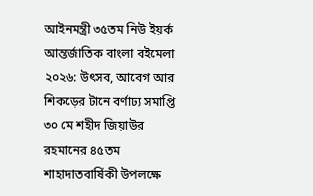আইনমন্ত্রী ৩৫তম নিউ ইয়র্ক আন্তর্জাতিক বাংলা বইমেলা ২০২৬: উৎসব, আবেগ আর শিকড়ের টানে বর্ণাঢ্য সমাপ্তি ৩০ মে শহীদ জিয়াউর রহমানের ৪৫তম শাহাদাতবার্ষিকী উপলক্ষে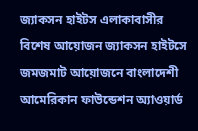জ্যাকসন হাইটস এলাকাবাসীর বিশেষ আয়োজন জ্যাকসন হাইটসে জমজমাট আয়োজনে বাংলাদেশী আমেরিকান ফাউন্ডেশন অ্যাওয়ার্ড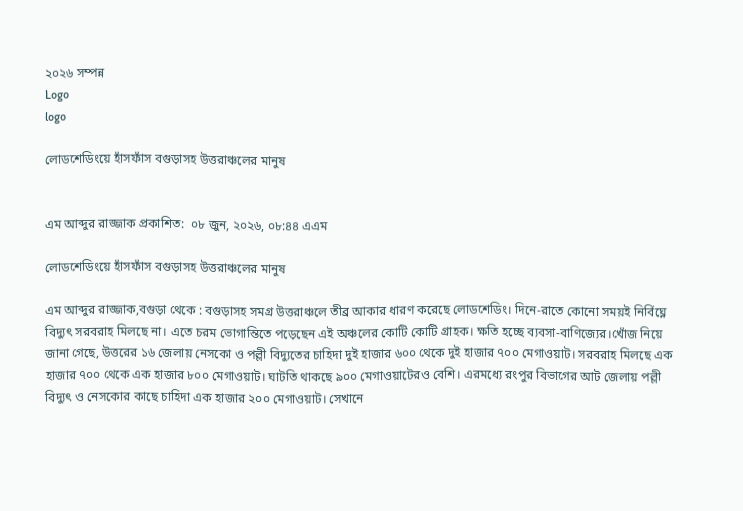২০২৬ সম্পন্ন
Logo
logo

লোডশেডিংয়ে হাঁসফাঁস বগুড়াসহ উত্তরাঞ্চলের মানুষ


এম আব্দুর রাজ্জাক প্রকাশিত:  ০৮ জুন, ২০২৬, ০৮:৪৪ এএম

লোডশেডিংয়ে হাঁসফাঁস বগুড়াসহ উত্তরাঞ্চলের মানুষ

এম আব্দুর রাজ্জাক,বগুড়া থেকে : বগুড়াসহ সমগ্র উত্তরাঞ্চলে তীব্র আকার ধারণ করেছে লোডশেডিং। দিনে-রাতে কোনো সময়ই নির্বিঘ্নে বিদ্যুৎ সরবরাহ মিলছে না। এতে চরম ভোগান্তিতে পড়েছেন এই অঞ্চলের কোটি কোটি গ্রাহক। ক্ষতি হচ্ছে ব্যবসা-বাণিজ্যের।খোঁজ নিয়ে জানা গেছে, উত্তরের ১৬ জেলায় নেসকো ও পল্লী বিদ্যুতের চাহিদা দুই হাজার ৬০০ থেকে দুই হাজার ৭০০ মেগাওয়াট। সরবরাহ মিলছে এক হাজার ৭০০ থেকে এক হাজার ৮০০ মেগাওয়াট। ঘাটতি থাকছে ৯০০ মেগাওয়াটেরও বেশি। এরমধ্যে রংপুর বিভাগের আট জেলায় পল্লী বিদ্যুৎ ও নেসকোর কাছে চাহিদা এক হাজার ২০০ মেগাওয়াট। সেখানে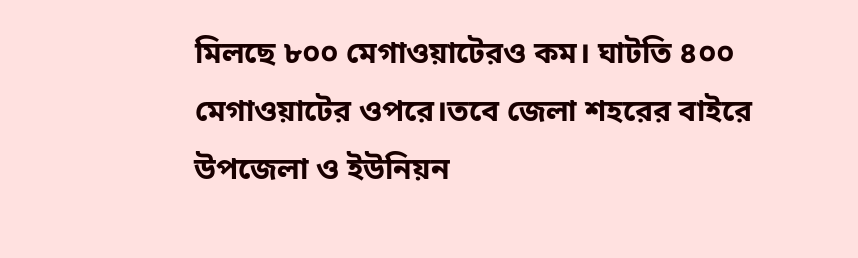মিলছে ৮০০ মেগাওয়াটেরও কম। ঘাটতি ৪০০ মেগাওয়াটের ওপরে।তবে জেলা শহরের বাইরে উপজেলা ও ইউনিয়ন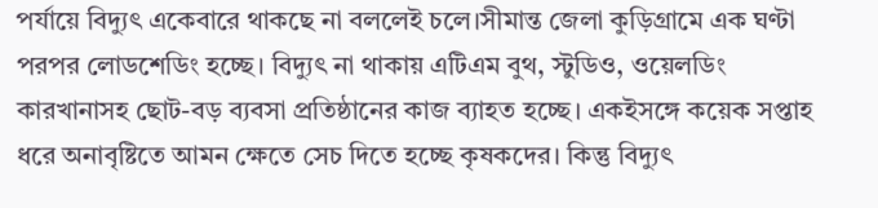পর্যায়ে বিদ্যুৎ একেবারে থাকছে না বললেই চলে।সীমান্ত জেলা কুড়িগ্রামে এক ঘণ্টা পরপর লোডশেডিং হচ্ছে। বিদ্যুৎ না থাকায় এটিএম বুথ, স্টুডিও, ওয়েলডিং কারখানাসহ ছোট-বড় ব্যবসা প্রতিষ্ঠানের কাজ ব্যাহত হচ্ছে। একইসঙ্গে কয়েক সপ্তাহ ধরে অনাবৃষ্টিতে আমন ক্ষেতে সেচ দিতে হচ্ছে কৃষকদের। কিন্তু বিদ্যুৎ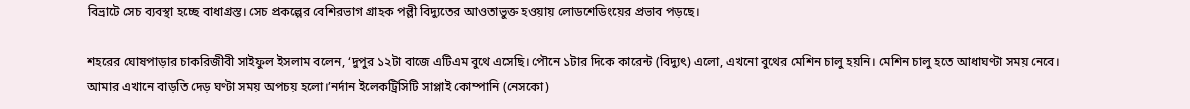বিভ্রাটে সেচ ব্যবস্থা হচ্ছে বাধাগ্রস্ত। সেচ প্রকল্পের বেশিরভাগ গ্রাহক পল্লী বিদ্যুতের আওতাভুক্ত হওয়ায় লোডশেডিংয়ের প্রভাব পড়ছে।

শহরের ঘোষপাড়ার চাকরিজীবী সাইফুল ইসলাম বলেন, ‘দুপুর ১২টা বাজে এটিএম বুথে এসেছি। পৌনে ১টার দিকে কারেন্ট (বিদ্যুৎ) এলো, এখনো বুথের মেশিন চালু হয়নি। মেশিন চালু হতে আধাঘণ্টা সময় নেবে। আমার এখানে বাড়তি দেড় ঘণ্টা সময় অপচয় হলো।’নর্দান ইলেকট্রিসিটি সাপ্লাই কোম্পানি (নেসকো)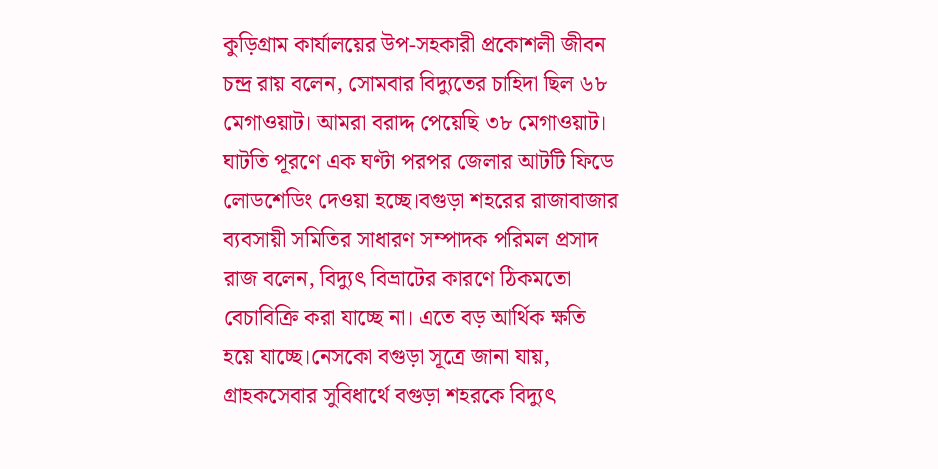কুড়িগ্রাম কার্যালয়ের উপ-সহকারী প্রকোশলী জীবন চন্দ্র রায় বলেন, সোমবার বিদ্যুতের চাহিদা ছিল ৬৮ মেগাওয়াট। আমরা বরাদ্দ পেয়েছি ৩৮ মেগাওয়াট। ঘাটতি পূরণে এক ঘণ্টা পরপর জেলার আটটি ফিডে লোডশেডিং দেওয়া হচ্ছে।বগুড়া শহরের রাজাবাজার ব্যবসায়ী সমিতির সাধারণ সম্পাদক পরিমল প্রসাদ রাজ বলেন, বিদ্যুৎ বিভ্রাটের কারণে ঠিকমতো বেচাবিক্রি করা যাচ্ছে না। এতে বড় আর্থিক ক্ষতি হয়ে যাচ্ছে।নেসকো বগুড়া সূত্রে জানা যায়, গ্রাহকসেবার সুবিধার্থে বগুড়া শহরকে বিদ্যুৎ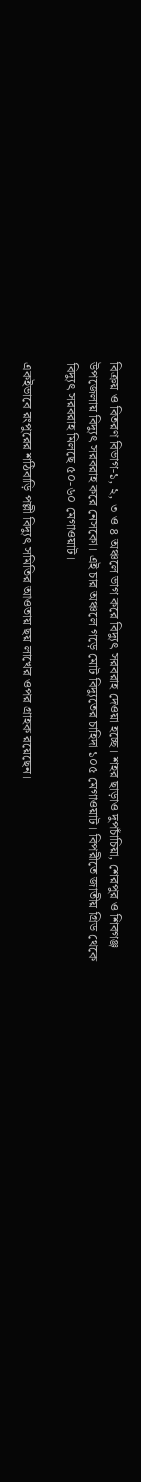বিক্রয় ও বিতরণ বিভাগ-১, ২, ৩ ও ৪ অঞ্চলে ভাগ করে বিদ্যুৎ সরবরাহ দেওয়া হচ্ছে। শহর ছাড়াও দুপচাঁচিয়া, শেরপুর ও শিবগঞ্জ উপজেলায় বিদ্যুৎ সরবরাহ করে নেসকো। এই চার অঞ্চলে গড়ে মোট বিদ্যুতের চাহিদা ১০৫ মেগাওয়াট। বিপরীতে জাতীয় গ্রিড থেকে বিদ্যুৎ সরবরাহ মিলছে ৫০-৬০ মেগাওয়াট।

একইভাবে রংপুরের শঠিবাড়ি পল্লী বিদ্যুৎ সমিতির আওতায় ছয় লাখের ওপর গ্রাহক রয়েছেন।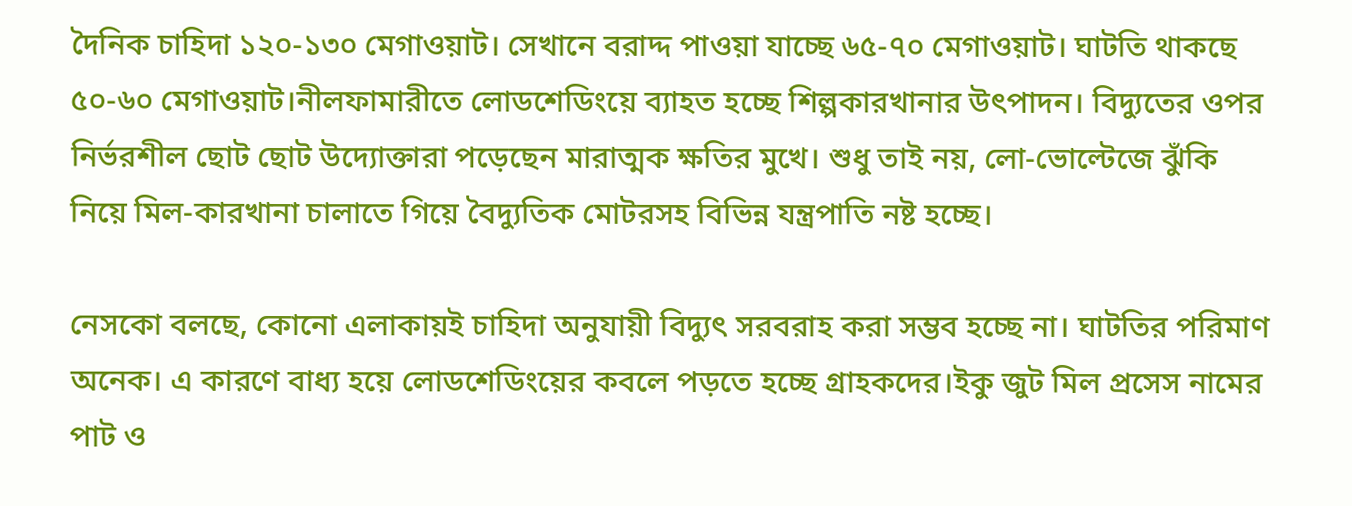দৈনিক চাহিদা ১২০-১৩০ মেগাওয়াট। সেখানে বরাদ্দ পাওয়া যাচ্ছে ৬৫-৭০ মেগাওয়াট। ঘাটতি থাকছে ৫০-৬০ মেগাওয়াট।নীলফামারীতে লোডশেডিংয়ে ব্যাহত হচ্ছে শিল্পকারখানার উৎপাদন। বিদ্যুতের ওপর নির্ভরশীল ছোট ছোট উদ্যোক্তারা পড়েছেন মারাত্মক ক্ষতির মুখে। শুধু তাই নয়, লো-ভোল্টেজে ঝুঁকি নিয়ে মিল-কারখানা চালাতে গিয়ে বৈদ্যুতিক মোটরসহ বিভিন্ন যন্ত্রপাতি নষ্ট হচ্ছে।

নেসকো বলছে, কোনো এলাকায়ই চাহিদা অনুযায়ী বিদ্যুৎ সরবরাহ করা সম্ভব হচ্ছে না। ঘাটতির পরিমাণ অনেক। এ কারণে বাধ্য হয়ে লোডশেডিংয়ের কবলে পড়তে হচ্ছে গ্রাহকদের।ইকু জুট মিল প্রসেস নামের পাট ও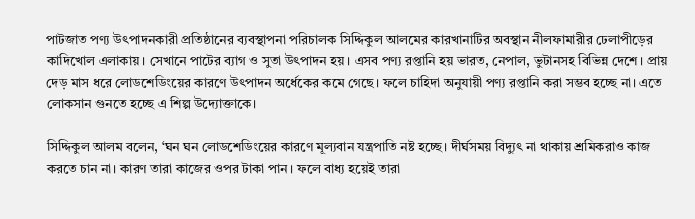পাটজাত পণ্য উৎপাদনকারী প্রতিষ্ঠানের ব্যবস্থাপনা পরিচালক সিদ্দিকুল আলমের কারখানাটির অবস্থান নীলফামারীর ঢেলাপীড়ের কাদিখোল এলাকায়। সেখানে পাটের ব্যাগ ও সুতা উৎপাদন হয়। এসব পণ্য রপ্তানি হয় ভারত, নেপাল, ভুটানসহ বিভিন্ন দেশে। প্রায় দেড় মাস ধরে লোডশেডিংয়ের কারণে উৎপাদন অর্ধেকের কমে গেছে। ফলে চাহিদা অনুযায়ী পণ্য রপ্তানি করা সম্ভব হচ্ছে না। এতে লোকসান গুনতে হচ্ছে এ শিল্প উদ্যোক্তাকে।

সিদ্দিকুল আলম বলেন, ‘ঘন ঘন লোডশেডিংয়ের কারণে মূল্যবান যন্ত্রপাতি নষ্ট হচ্ছে। দীর্ঘসময় বিদ্যুৎ না থাকায় শ্রমিকরাও কাজ করতে চান না। কারণ তারা কাজের ওপর টাকা পান। ফলে বাধ্য হয়েই তারা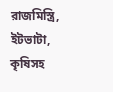রাজমিস্ত্রি, ইটভাটা, কৃষিসহ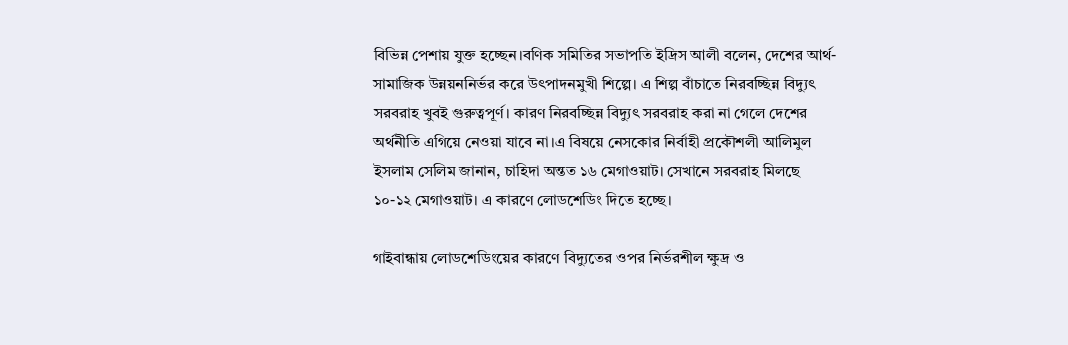বিভিন্ন পেশায় যুক্ত হচ্ছেন।বণিক সমিতির সভাপতি ইদ্রিস আলী বলেন, দেশের আর্থ-সামাজিক উন্নয়ননির্ভর করে উৎপাদনমুখী শিল্পে। এ শিল্প বাঁচাতে নিরবচ্ছিন্ন বিদ্যুৎ সরবরাহ খুবই গুরুত্বপূর্ণ। কারণ নিরবচ্ছিন্ন বিদ্যুৎ সরবরাহ করা না গেলে দেশের অর্থনীতি এগিয়ে নেওয়া যাবে না।এ বিষয়ে নেসকোর নির্বাহী প্রকৌশলী আলিমুল ইসলাম সেলিম জানান, চাহিদা অন্তত ১৬ মেগাওয়াট। সেখানে সরবরাহ মিলছে ১০-১২ মেগাওয়াট। এ কারণে লোডশেডিং দিতে হচ্ছে।

গাইবান্ধায় লোডশেডিংয়ের কারণে বিদ্যুতের ওপর নির্ভরশীল ক্ষুদ্র ও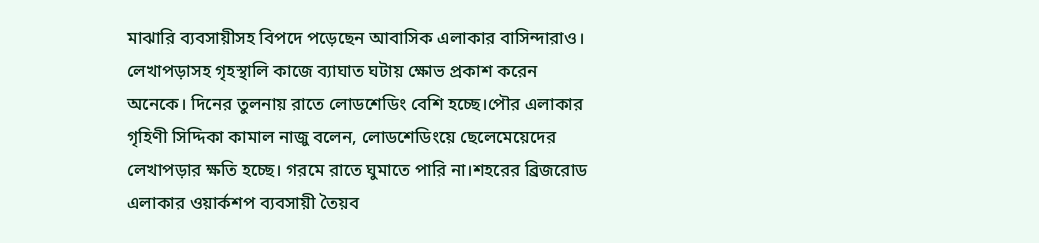মাঝারি ব্যবসায়ীসহ বিপদে পড়েছেন আবাসিক এলাকার বাসিন্দারাও। লেখাপড়াসহ গৃহস্থালি কাজে ব্যাঘাত ঘটায় ক্ষোভ প্রকাশ করেন অনেকে। দিনের তুলনায় রাতে লোডশেডিং বেশি হচ্ছে।পৌর এলাকার গৃহিণী সিদ্দিকা কামাল নাজু বলেন, লোডশেডিংয়ে ছেলেমেয়েদের লেখাপড়ার ক্ষতি হচ্ছে। গরমে রাতে ঘুমাতে পারি না।শহরের ব্রিজরোড এলাকার ওয়ার্কশপ ব্যবসায়ী তৈয়ব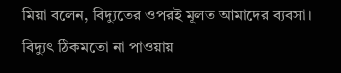মিয়া বলেন, বিদ্যুতের ওপরই মূলত আমাদের ব্যবসা। বিদ্যুৎ ঠিকমতো না পাওয়ায়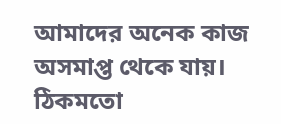আমাদের অনেক কাজ অসমাপ্ত থেকে যায়। ঠিকমতো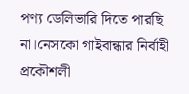পণ্য ডেলিভারি দিতে পারছি না।নেসকো গাইবান্ধার নির্বাহী প্রকৌশলী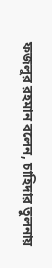ফজলুর রহমান বলেন, চাহিদার তুলনায়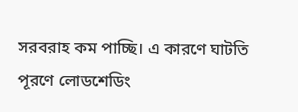সরবরাহ কম পাচ্ছি। এ কারণে ঘাটতি পূরণে লোডশেডিং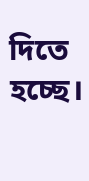দিতে হচ্ছে।